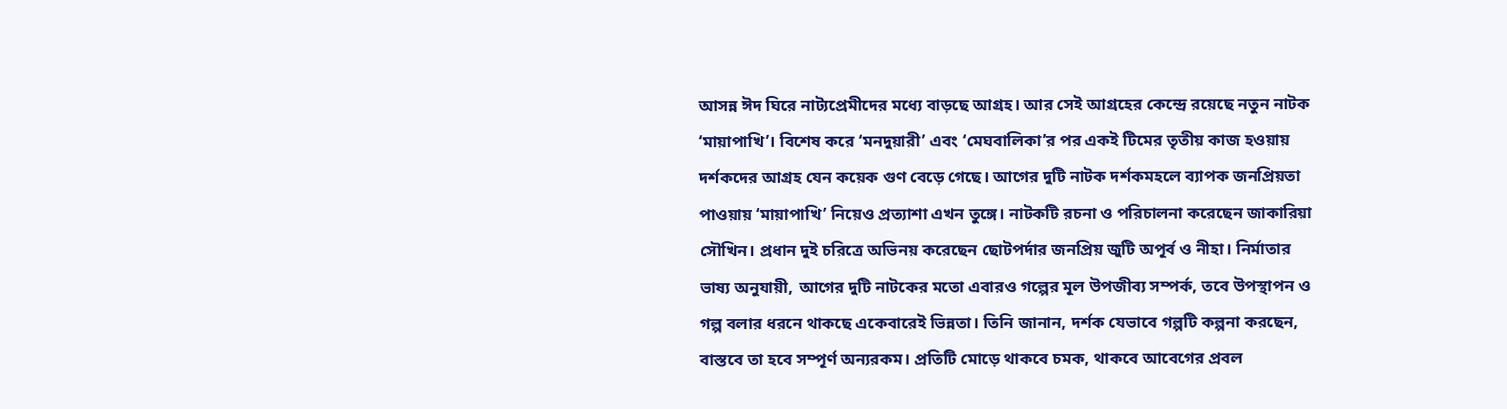আসন্ন ঈদ ঘিরে নাট্যপ্রেমীদের মধ্যে বাড়ছে আগ্রহ। আর সেই আগ্রহের কেন্দ্রে রয়েছে নতুন নাটক ‘মায়াপাখি’। বিশেষ করে ‘মনদুয়ারী’ এবং ‘মেঘবালিকা’র পর একই টিমের তৃতীয় কাজ হওয়ায় দর্শকদের আগ্রহ যেন কয়েক গুণ বেড়ে গেছে। আগের দুটি নাটক দর্শকমহলে ব্যাপক জনপ্রিয়তা পাওয়ায় ‘মায়াপাখি’ নিয়েও প্রত্যাশা এখন তুঙ্গে। নাটকটি রচনা ও পরিচালনা করেছেন জাকারিয়া সৌখিন। প্রধান দুই চরিত্রে অভিনয় করেছেন ছোটপর্দার জনপ্রিয় জুটি অপূর্ব ও নীহা। নির্মাতার ভাষ্য অনুযায়ী, আগের দুটি নাটকের মতো এবারও গল্পের মূল উপজীব্য সম্পর্ক, তবে উপস্থাপন ও গল্প বলার ধরনে থাকছে একেবারেই ভিন্নতা। তিনি জানান, দর্শক যেভাবে গল্পটি কল্পনা করছেন, বাস্তবে তা হবে সম্পূর্ণ অন্যরকম। প্রতিটি মোড়ে থাকবে চমক, থাকবে আবেগের প্রবল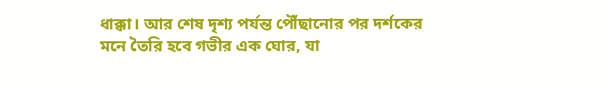ধাক্কা। আর শেষ দৃশ্য পর্যন্ত পৌঁছানোর পর দর্শকের মনে তৈরি হবে গভীর এক ঘোর, যা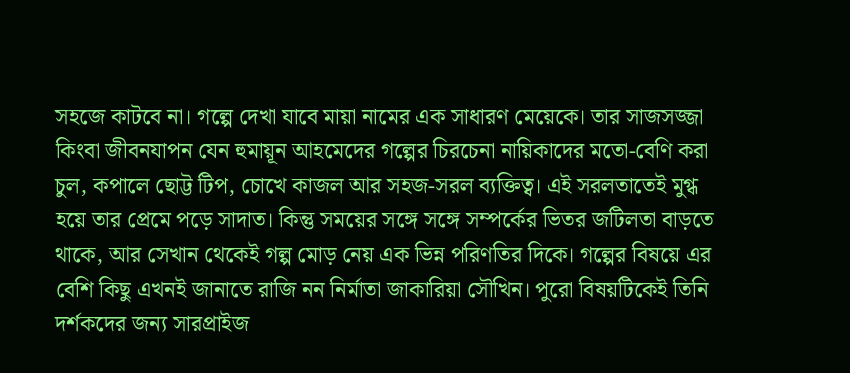সহজে কাটবে না। গল্পে দেখা যাবে মায়া নামের এক সাধারণ মেয়েকে। তার সাজসজ্জা কিংবা জীবনযাপন যেন হুমায়ূন আহমেদের গল্পের চিরচেনা নায়িকাদের মতো-বেণি করা চুল, কপালে ছোট্ট টিপ, চোখে কাজল আর সহজ-সরল ব্যক্তিত্ব। এই সরলতাতেই মুগ্ধ হয়ে তার প্রেমে পড়ে সাদাত। কিন্তু সময়ের সঙ্গে সঙ্গে সম্পর্কের ভিতর জটিলতা বাড়তে থাকে, আর সেখান থেকেই গল্প মোড় নেয় এক ভিন্ন পরিণতির দিকে। গল্পের বিষয়ে এর বেশি কিছু এখনই জানাতে রাজি নন নির্মাতা জাকারিয়া সৌখিন। পুরো বিষয়টিকেই তিনি দর্শকদের জন্য সারপ্রাইজ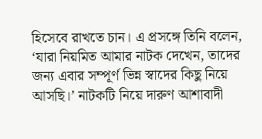হিসেবে রাখতে চান। এ প্রসঙ্গে তিনি বলেন, ‘যারা নিয়মিত আমার নাটক দেখেন, তাদের জন্য এবার সম্পূর্ণ ভিন্ন স্বাদের কিছু নিয়ে আসছি।’ নাটকটি নিয়ে দারুণ আশাবাদী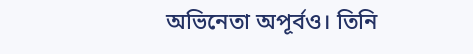অভিনেতা অপূর্বও। তিনি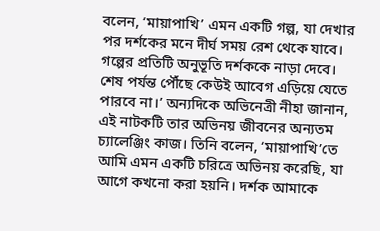বলেন, ‘মায়াপাখি’ এমন একটি গল্প, যা দেখার পর দর্শকের মনে দীর্ঘ সময় রেশ থেকে যাবে। গল্পের প্রতিটি অনুভূতি দর্শককে নাড়া দেবে। শেষ পর্যন্ত পৌঁছে কেউই আবেগ এড়িয়ে যেতে পারবে না।’ অন্যদিকে অভিনেত্রী নীহা জানান, এই নাটকটি তার অভিনয় জীবনের অন্যতম চ্যালেঞ্জিং কাজ। তিনি বলেন, ‘মায়াপাখি’তে আমি এমন একটি চরিত্রে অভিনয় করেছি, যা আগে কখনো করা হয়নি। দর্শক আমাকে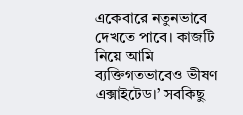একেবারে নতুনভাবে দেখতে পাবে। কাজটি নিয়ে আমি ব্যক্তিগতভাবেও ভীষণ এক্সাইটেড।’ সবকিছু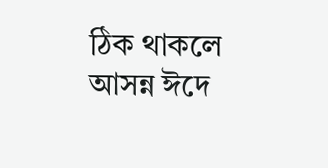ঠিক থাকলে আসন্ন ঈদে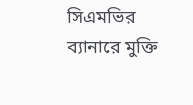সিএমভির ব্যানারে মুক্তি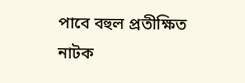পাবে বহুল প্রতীক্ষিত নাটক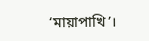‘মায়াপাখি’।